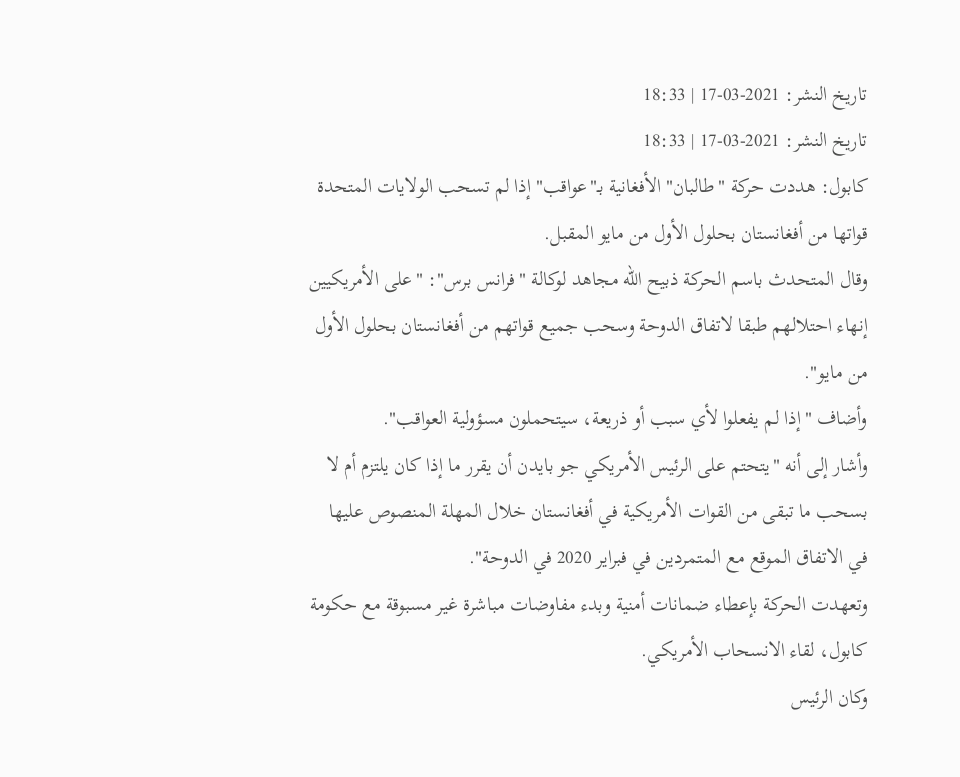تاريخ النشر: 2021-03-17 | 18:33
تاريخ النشر: 2021-03-17 | 18:33
كابول: هددت حركة "طالبان" الأفغانية بـ"عواقب" إذا لم تسحب الولايات المتحدة قواتها من أفغانستان بحلول الأول من مايو المقبل.
وقال المتحدث باسم الحركة ذبيح الله مجاهد لوكالة "فرانس برس": "على الأمريكيين إنهاء احتلالهم طبقا لاتفاق الدوحة وسحب جميع قواتهم من أفغانستان بحلول الأول من مايو".
وأضاف "إذا لم يفعلوا لأي سبب أو ذريعة، سيتحملون مسؤولية العواقب".
وأشار إلى أنه "يتحتم على الرئيس الأمريكي جو بايدن أن يقرر ما إذا كان يلتزم أم لا بسحب ما تبقى من القوات الأمريكية في أفغانستان خلال المهلة المنصوص عليها في الاتفاق الموقع مع المتمردين في فبراير 2020 في الدوحة".
وتعهدت الحركة بإعطاء ضمانات أمنية وبدء مفاوضات مباشرة غير مسبوقة مع حكومة كابول، لقاء الانسحاب الأمريكي.
وكان الرئيس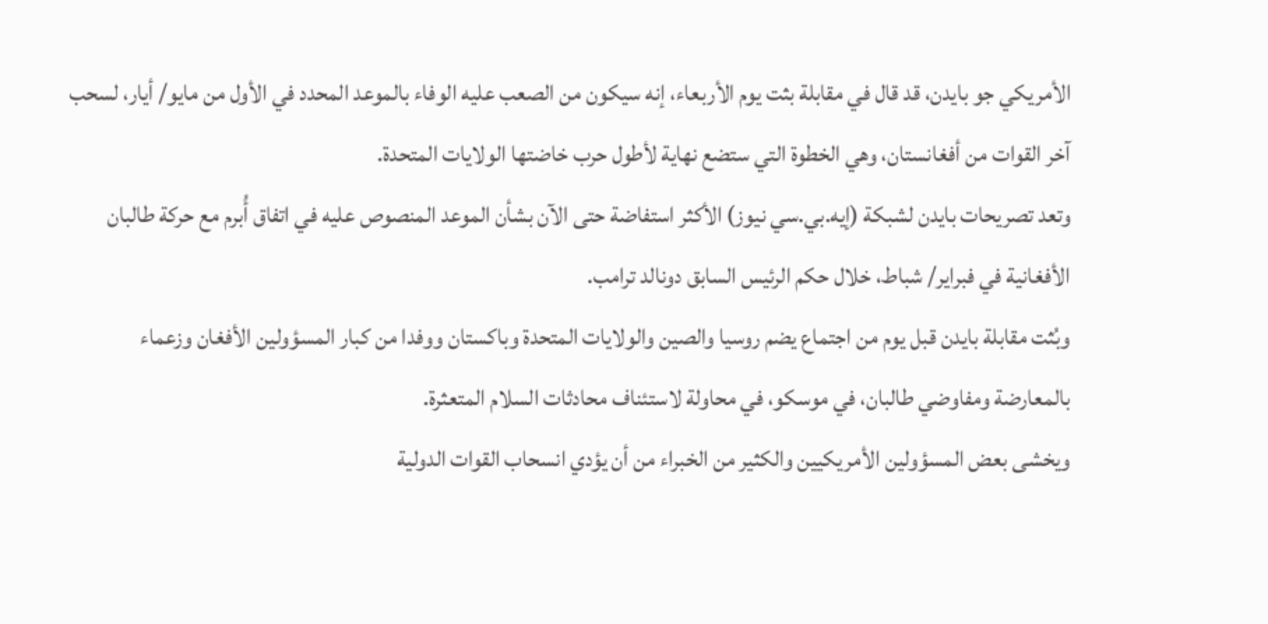الأمريكي جو بايدن، قد قال في مقابلة بثت يوم الأربعاء، إنه سيكون من الصعب عليه الوفاء بالموعد المحدد في الأول من مايو/ أيار، لسحب آخر القوات من أفغانستان، وهي الخطوة التي ستضع نهاية لأطول حرب خاضتها الولايات المتحدة.
وتعد تصريحات بايدن لشبكة (إيه.بي.سي نيوز) الأكثر استفاضة حتى الآن بشأن الموعد المنصوص عليه في اتفاق أُبرم مع حركة طالبان الأفغانية في فبراير/ شباط، خلال حكم الرئيس السابق دونالد ترامب.
وبُثت مقابلة بايدن قبل يوم من اجتماع يضم روسيا والصين والولايات المتحدة وباكستان ووفدا من كبار المسؤولين الأفغان وزعماء بالمعارضة ومفاوضي طالبان، في موسكو، في محاولة لاستئناف محادثات السلام المتعثرة.
ويخشى بعض المسؤولين الأمريكيين والكثير من الخبراء من أن يؤدي انسحاب القوات الدولية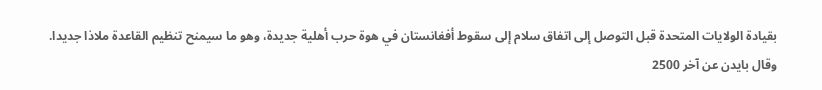بقيادة الولايات المتحدة قبل التوصل إلى اتفاق سلام إلى سقوط أفغانستان في هوة حرب أهلية جديدة، وهو ما سيمنح تنظيم القاعدة ملاذا جديدا.
وقال بايدن عن آخر 2500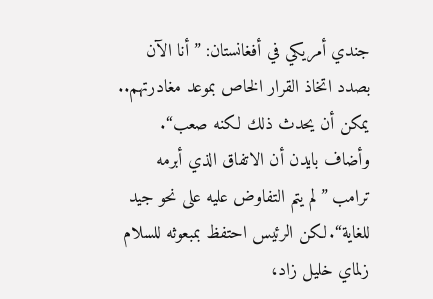جندي أمريكي في أفغانستان: ”أنا الآن بصدد اتخاذ القرار الخاص بموعد مغادرتهم.. يمكن أن يحدث ذلك لكنه صعب“.
وأضاف بايدن أن الاتفاق الذي أبرمه ترامب ”لم يتم التفاوض عليه على نحو جيد للغاية“. لكن الرئيس احتفظ بمبعوثه للسلام زلماي خليل زاد،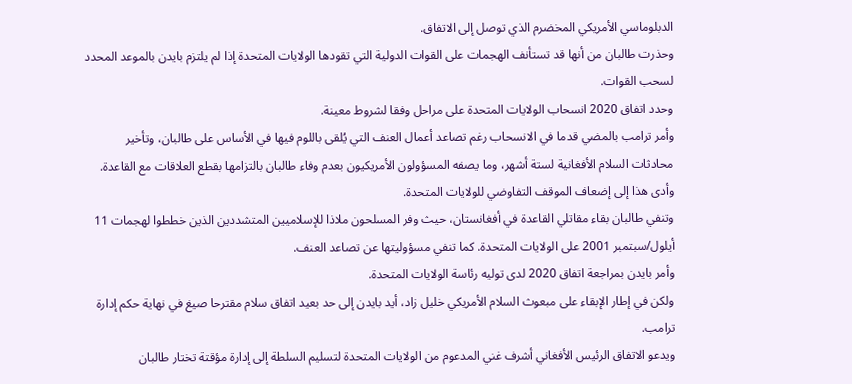الدبلوماسي الأمريكي المخضرم الذي توصل إلى الاتفاق.
وحذرت طالبان من أنها قد تستأنف الهجمات على القوات الدولية التي تقودها الولايات المتحدة إذا لم يلتزم بايدن بالموعد المحدد لسحب القوات.
وحدد اتفاق 2020 انسحاب الولايات المتحدة على مراحل وفقا لشروط معينة.
وأمر ترامب بالمضي قدما في الانسحاب رغم تصاعد أعمال العنف التي يُلقى باللوم فيها في الأساس على طالبان، وتأخير محادثات السلام الأفغانية لستة أشهر، وما يصفه المسؤولون الأمريكيون بعدم وفاء طالبان بالتزامها بقطع العلاقات مع القاعدة.
وأدى هذا إلى إضعاف الموقف التفاوضي للولايات المتحدة.
وتنفي طالبان بقاء مقاتلي القاعدة في أفغانستان، حيث وفر المسلحون ملاذا للإسلاميين المتشددين الذين خططوا لهجمات 11 أيلول/سبتمبر 2001 على الولايات المتحدة. كما تنفي مسؤوليتها عن تصاعد العنف.
وأمر بايدن بمراجعة اتفاق 2020 لدى توليه رئاسة الولايات المتحدة.
ولكن في إطار الإبقاء على مبعوث السلام الأمريكي خليل زاد، أيد بايدن إلى حد بعيد اتفاق سلام مقترحا صيغ في نهاية حكم إدارة ترامب.
ويدعو الاتفاق الرئيس الأفغاني أشرف غني المدعوم من الولايات المتحدة لتسليم السلطة إلى إدارة مؤقتة تختار طالبان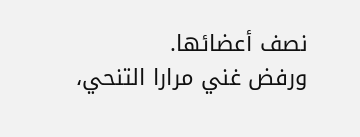نصف أعضائها.
ورفض غني مرارا التنحي،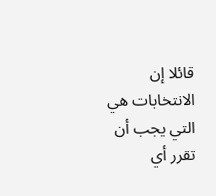قائلا إن الانتخابات هي التي يجب أن تقرر أي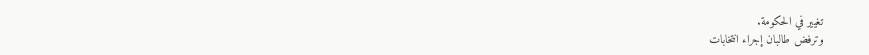تغيير في الحكومة.
وترفض طالبان إجراء انتخابات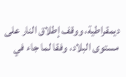ديمقراطية، ووقف إطلاق النار على مستوى البلاد، وفقا لما جاء في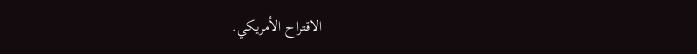الاقتراح الأمريكي.